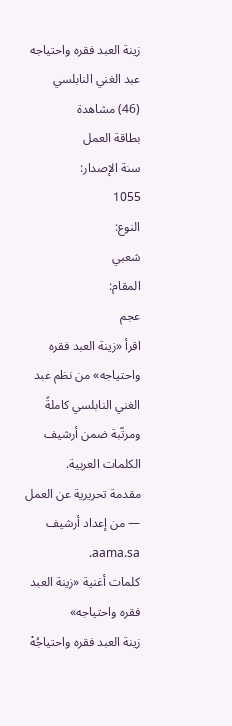زينة العبد فقره واحتياجه
عبد الغني النابلسي
(46) مشاهدة
بطاقة العمل
سنة الإصدار:
1055
النوع:
شعبي
المقام:
عجم
اقرأ «زينة العبد فقره واحتياجه» من نظم عبد الغني النابلسي كاملةً ومرتّبة ضمن أرشيف الكلمات العربية.
مقدمة تحريرية عن العمل — من إعداد أرشيف aama.sa.
كلمات أغنية «زينة العبد فقره واحتياجه»
زينة العبد فقره واحتياجُهْ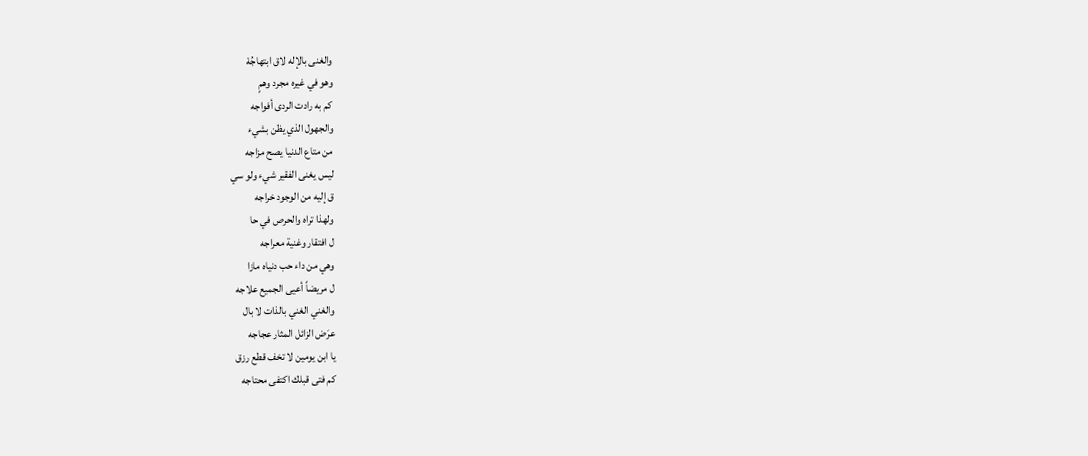والغنى بالإله لاق ابتهاجُهْ
وهو في غيره مجرد وهمٍ
كم به رادت الردى أفواجه
والجهول الذي يظن بشيء
من متاع الدنيا يصح مزاجه
ليس يغنى الفقير شيء ولو سي
ق إليه من الوجود خراجه
ولهذا تراه والحرص في حا
ل افتقار وغنية معراجه
وهي من داء حب دنياه مازا
ل مريضاً أعيى الجميع علاجه
والغني الغني بالذات لا بال
عرَض الزائل المثار عجاجه
يا ابن يومين لا تخف قطع رزق
كم فتى قبلك اكتفى محتاجه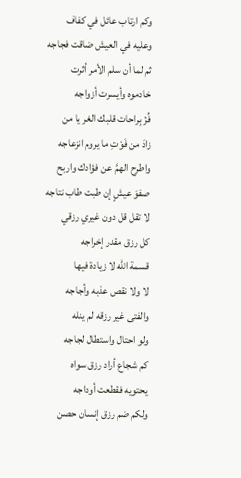وكم ارتاب عائل في كفاف
وعليه في العيش ضاقت فجاجه
ثم لما أن سلم الأمر أثرت
خادموه وأيسرت أزواجه
فُزْ بِراحات قلبك الغر يا من
زادَ من فَوْتِ ما يروم انزعاجه
واطرح الهمَّ عن فؤادك واربح
صفوَ عيشٍ إن طبت طاب نتاجه
لا تقل قل دون غيري رزقي
كل رزق مقدر إخراجه
قسمة الله لا زيادة فيها
لا ولا نقص عذبه وأجاجه
والفتى غير رزقه لم ينله
ولو احتال واستطال لجاجه
كم شجاع أراد رزق سواه
يحتويه فقطعت أوداجه
ولكم ضم رزق إنسان حصن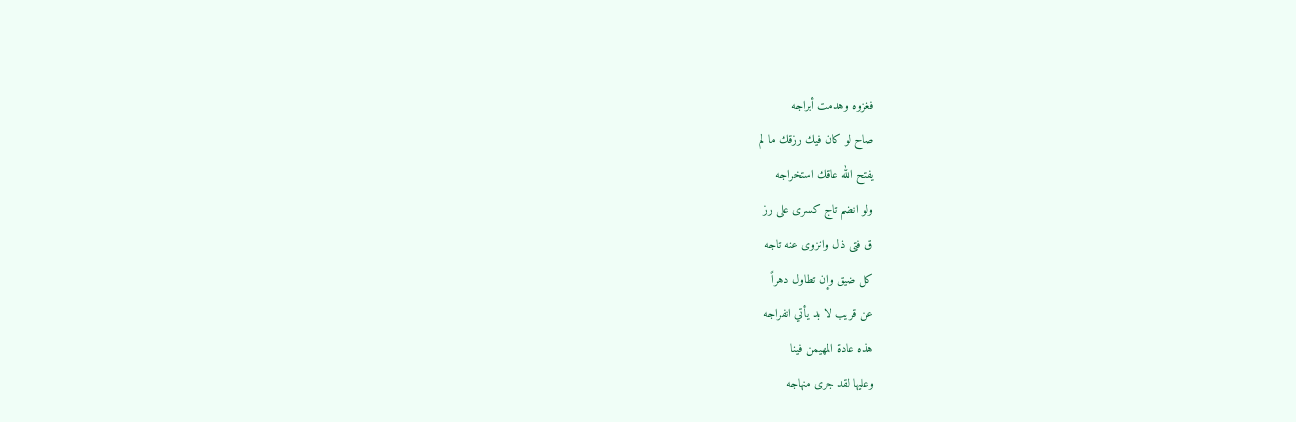فغزوه وهدمت أبراجه
صاح لو كان فيك رزقك ما لم
يفتح الله عاقك استخراجه
ولو انضم تاج كسرى على رز
ق فتى ذل وانزوى عنه تاجه
كل ضيق وإن تطاول دهراً
عن قريب لا بد يأتي انفراجه
هذه عادة المهيمن فينا
وعليها لقد جرى منهاجه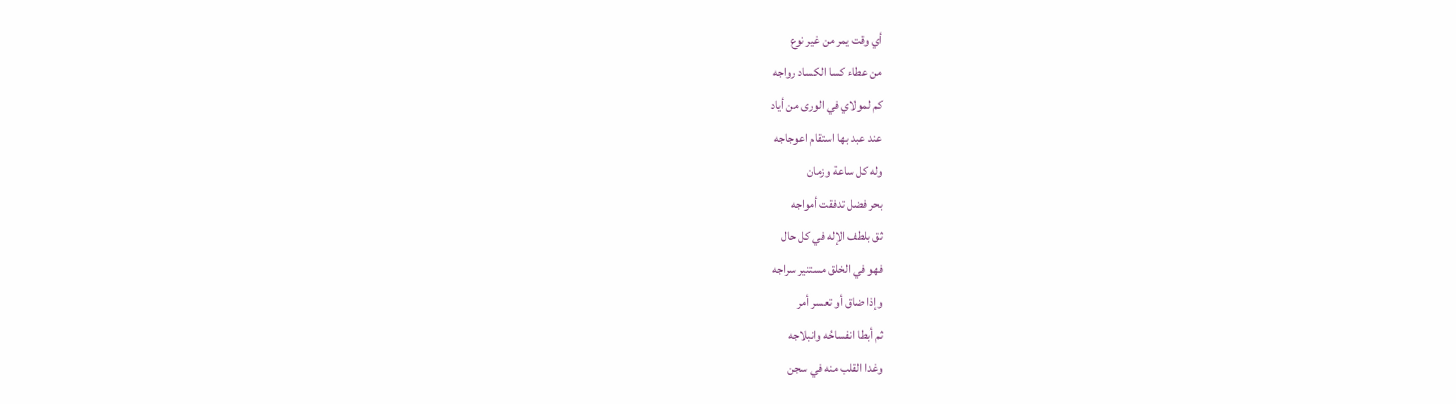أي وقت يمر من غير نوع
من عطاء كسا الكساد رواجه
كم لمولاي في الورى من أياد
عند عبد بها استقام اعوجاجه
وله كل ساعة وزمان
بحر فضل تدفقت أمواجه
ثق بلطف الإله في كل حال
فهو في الخلق مستنير سراجه
وإذا ضاق أو تعسر أمر
ثم أبطا انفساحُه وانبلاجه
وغدا القلب منه في سجن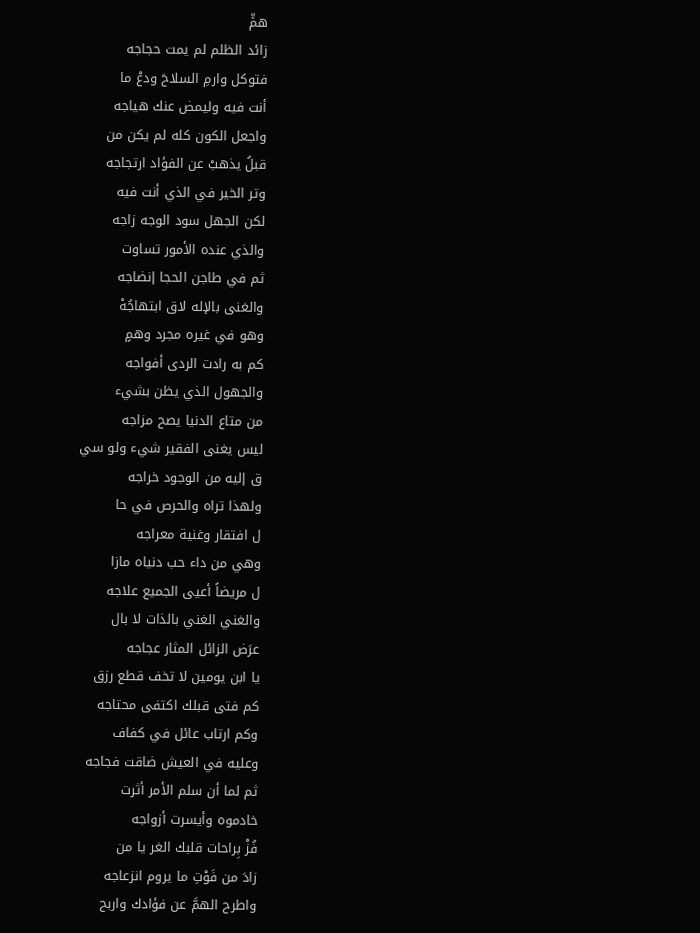همٍّ
زائد الظلم لم يمت حجاجه
فتوكل وارمِ السلاحَ ودعْ ما
أنت فيه وليمض عنك هياجه
واجعل الكون كله لم يكن من
قبلُ يذهبْ عن الفؤاد ارتجاجه
وتر الخير في الذي أنت فيه
لكن الجهل سود الوجه زاجه
والذي عنده الأمور تساوت
ثم في طاجن الحجا إنضاجه
والغنى بالإله لاق ابتهاجُهْ
وهو في غيره مجرد وهمٍ
كم به رادت الردى أفواجه
والجهول الذي يظن بشيء
من متاع الدنيا يصح مزاجه
ليس يغنى الفقير شيء ولو سي
ق إليه من الوجود خراجه
ولهذا تراه والحرص في حا
ل افتقار وغنية معراجه
وهي من داء حب دنياه مازا
ل مريضاً أعيى الجميع علاجه
والغني الغني بالذات لا بال
عرَض الزائل المثار عجاجه
يا ابن يومين لا تخف قطع رزق
كم فتى قبلك اكتفى محتاجه
وكم ارتاب عائل في كفاف
وعليه في العيش ضاقت فجاجه
ثم لما أن سلم الأمر أثرت
خادموه وأيسرت أزواجه
فُزْ بِراحات قلبك الغر يا من
زادَ من فَوْتِ ما يروم انزعاجه
واطرح الهمَّ عن فؤادك واربح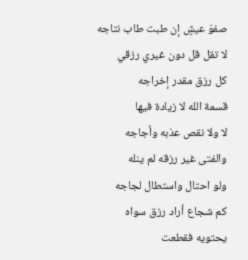صفوَ عيشٍ إن طبت طاب نتاجه
لا تقل قل دون غيري رزقي
كل رزق مقدر إخراجه
قسمة الله لا زيادة فيها
لا ولا نقص عذبه وأجاجه
والفتى غير رزقه لم ينله
ولو احتال واستطال لجاجه
كم شجاع أراد رزق سواه
يحتويه فقطعت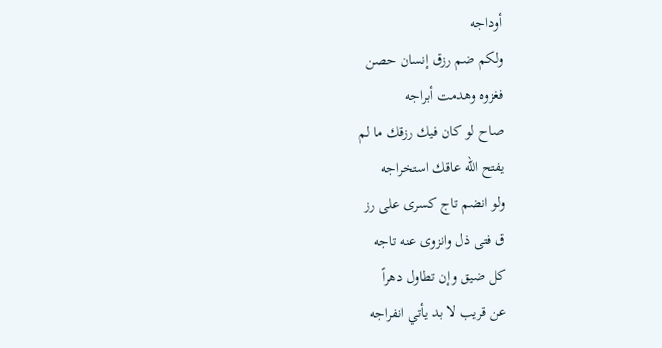أوداجه
ولكم ضم رزق إنسان حصن
فغزوه وهدمت أبراجه
صاح لو كان فيك رزقك ما لم
يفتح الله عاقك استخراجه
ولو انضم تاج كسرى على رز
ق فتى ذل وانزوى عنه تاجه
كل ضيق وإن تطاول دهراً
عن قريب لا بد يأتي انفراجه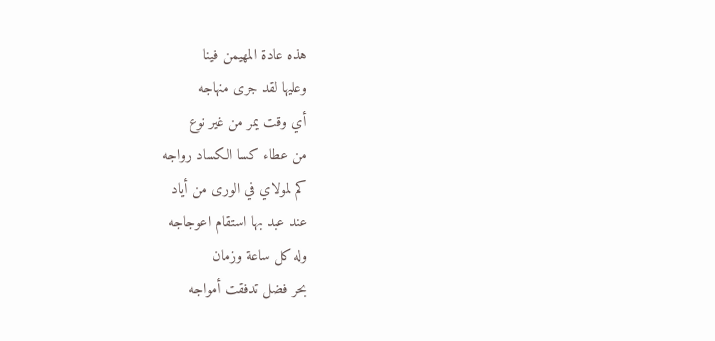هذه عادة المهيمن فينا
وعليها لقد جرى منهاجه
أي وقت يمر من غير نوع
من عطاء كسا الكساد رواجه
كم لمولاي في الورى من أياد
عند عبد بها استقام اعوجاجه
وله كل ساعة وزمان
بحر فضل تدفقت أمواجه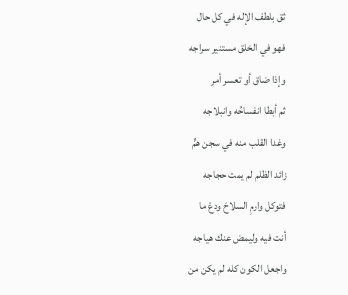ثق بلطف الإله في كل حال
فهو في الخلق مستنير سراجه
وإذا ضاق أو تعسر أمر
ثم أبطا انفساحُه وانبلاجه
وغدا القلب منه في سجن همٍّ
زائد الظلم لم يمت حجاجه
فتوكل وارمِ السلاحَ ودعْ ما
أنت فيه وليمض عنك هياجه
واجعل الكون كله لم يكن من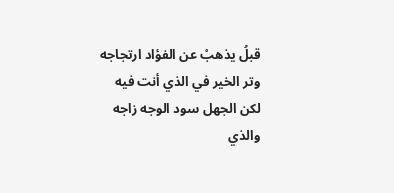قبلُ يذهبْ عن الفؤاد ارتجاجه
وتر الخير في الذي أنت فيه
لكن الجهل سود الوجه زاجه
والذي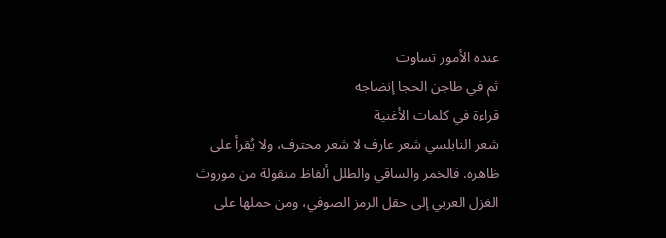عنده الأمور تساوت
ثم في طاجن الحجا إنضاجه
قراءة في كلمات الأغنية
شعر النابلسي شعر عارف لا شعر محترف، ولا يُقرأ على ظاهره. فالخمر والساقي والطلل ألفاظ منقولة من موروث الغزل العربي إلى حقل الرمز الصوفي، ومن حملها على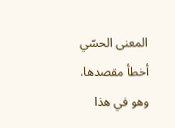المعنى الحسّي أخطأ مقصدها.
وهو في هذا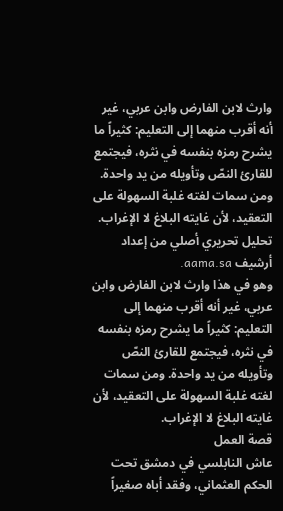وارث لابن الفارض وابن عربي، غير أنه أقرب منهما إلى التعليم: كثيراً ما يشرح رمزه بنفسه في نثره، فيجتمع للقارئ النصّ وتأويله من يد واحدة. ومن سمات لغته غلبة السهولة على التعقيد، لأن غايته البلاغ لا الإغراب.
تحليل تحريري أصلي من إعداد أرشيف aama.sa.
وهو في هذا وارث لابن الفارض وابن عربي، غير أنه أقرب منهما إلى التعليم: كثيراً ما يشرح رمزه بنفسه في نثره، فيجتمع للقارئ النصّ وتأويله من يد واحدة. ومن سمات لغته غلبة السهولة على التعقيد، لأن غايته البلاغ لا الإغراب.
قصة العمل
عاش النابلسي في دمشق تحت الحكم العثماني، وفقد أباه صغيراً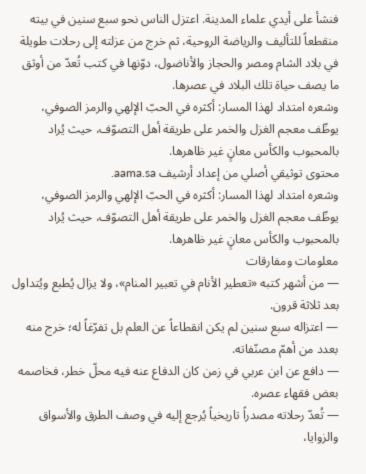فنشأ على أيدي علماء المدينة. اعتزل الناس نحو سبع سنين في بيته منقطعاً للتأليف والرياضة الروحية، ثم خرج من عزلته إلى رحلات طويلة في بلاد الشام ومصر والحجاز والأناضول، دوّنها في كتب تُعدّ من أوثق ما يصف حياة تلك البلاد في عصرها.
وشعره امتداد لهذا المسار: أكثره في الحبّ الإلهي والرمز الصوفي، يوظّف معجم الغزل والخمر على طريقة أهل التصوّف، حيث يُراد بالمحبوب والكأس معانٍ غير ظاهرها.
محتوى توثيقي أصلي من إعداد أرشيف aama.sa.
وشعره امتداد لهذا المسار: أكثره في الحبّ الإلهي والرمز الصوفي، يوظّف معجم الغزل والخمر على طريقة أهل التصوّف، حيث يُراد بالمحبوب والكأس معانٍ غير ظاهرها.
معلومات ومفارقات
— من أشهر كتبه «تعطير الأنام في تعبير المنام»، ولا يزال يُطبع ويُتداول بعد ثلاثة قرون.
— اعتزاله سبع سنين لم يكن انقطاعاً عن العلم بل تفرّغاً له؛ خرج منه بعدد من أهمّ مصنّفاته.
— دافع عن ابن عربي في زمن كان الدفاع عنه فيه محلّ خطر، فخاصمه بعض فقهاء عصره.
— تُعدّ رحلاته مصدراً تاريخياً يُرجع إليه في وصف الطرق والأسواق والزوايا،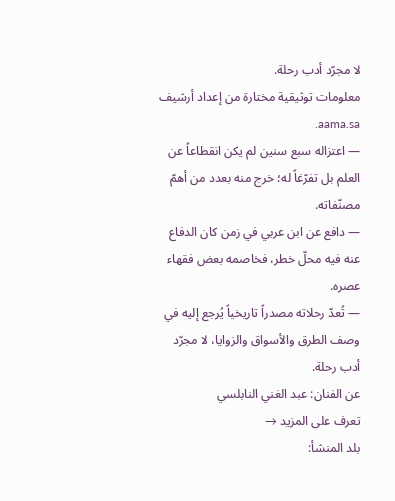لا مجرّد أدب رحلة.
معلومات توثيقية مختارة من إعداد أرشيف aama.sa.
— اعتزاله سبع سنين لم يكن انقطاعاً عن العلم بل تفرّغاً له؛ خرج منه بعدد من أهمّ مصنّفاته.
— دافع عن ابن عربي في زمن كان الدفاع عنه فيه محلّ خطر، فخاصمه بعض فقهاء عصره.
— تُعدّ رحلاته مصدراً تاريخياً يُرجع إليه في وصف الطرق والأسواق والزوايا، لا مجرّد أدب رحلة.
عن الفنان: عبد الغني النابلسي
تعرف على المزيد →
بلد المنشأ: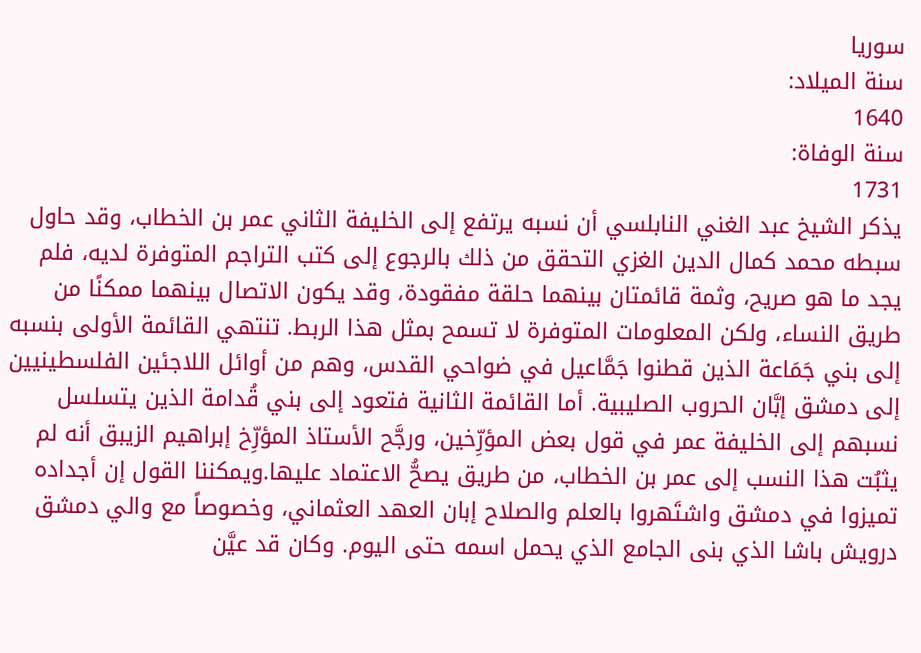سوريا
سنة الميلاد:
1640
سنة الوفاة:
1731
يذكر الشيخ عبد الغني النابلسي أن نسبه يرتفع إلى الخليفة الثاني عمر بن الخطاب، وقد حاول سبطه محمد كمال الدين الغزي التحقق من ذلك بالرجوع إلى كتب التراجم المتوفرة لديه، فلم يجد ما هو صريح، وثمة قائمتان بينهما حلقة مفقودة، وقد يكون الاتصال بينهما ممكنًا من طريق النساء، ولكن المعلومات المتوفرة لا تسمح بمثل هذا الربط. تنتهي القائمة الأولى بنسبه إلى بني جَمَاعة الذين قطنوا جَمَّاعيل في ضواحي القدس، وهم من أوائل اللاجئين الفلسطينيين إلى دمشق إبَّان الحروب الصليبية. أما القائمة الثانية فتعود إلى بني قُدامة الذين يتسلسل نسبهم إلى الخليفة عمر في قول بعض المؤرِّخين، ورجَّح الأستاذ المؤرِّخ إبراهيم الزيبق أنه لم يثبُت هذا النسب إلى عمر بن الخطاب، من طريق يصحُّ الاعتماد عليها.ويمكننا القول إن أجداده تميزوا في دمشق واشتَهروا بالعلم والصلاح إبان العهد العثماني، وخصوصاً مع والي دمشق درويش باشا الذي بنى الجامع الذي يحمل اسمه حتى اليوم. وكان قد عيَّن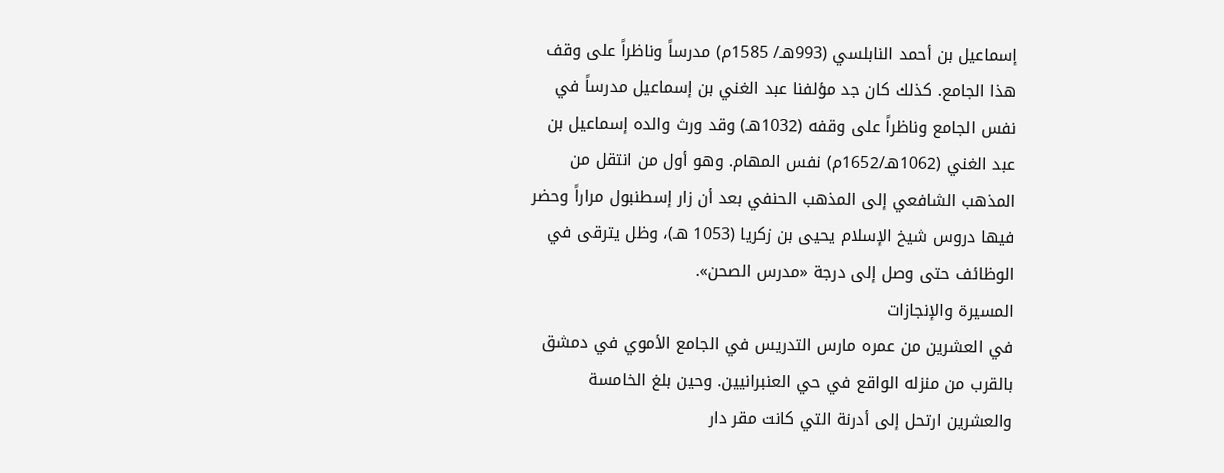إسماعيل بن أحمد النابلسي (993هـ/ 1585م) مدرساً وناظراً على وقف هذا الجامع. كذلك كان جد مؤلفنا عبد الغني بن إسماعيل مدرساً في نفس الجامع وناظراً على وقفه (1032هـ) وقد ورث والده إسماعيل بن عبد الغني (1062هـ/1652م) نفس المهام. وهو أول من انتقل من المذهب الشافعي إلى المذهب الحنفي بعد أن زار إسطنبول مراراً وحضر فيها دروس شيخ الإسلام يحيى بن زكريا (1053 هـ)، وظل يترقى في الوظائف حتى وصل إلى درجة «مدرس الصحن».
المسيرة والإنجازات
في العشرين من عمره مارس التدريس في الجامع الأموي في دمشق بالقرب من منزله الواقع في حي العنبرانيين. وحين بلغ الخامسة والعشرين ارتحل إلى أدرنة التي كانت مقر دار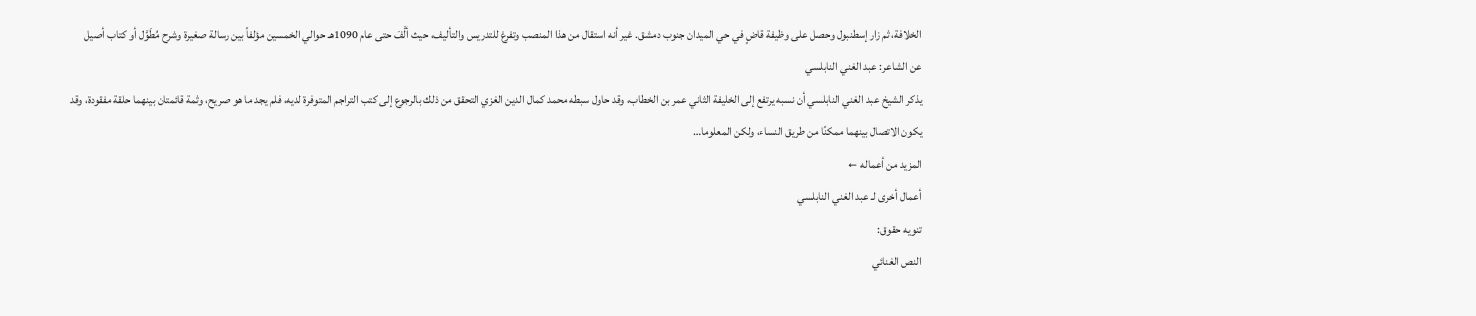الخلافة، ثم زار إسطنبول وحصل على وظيفة قاضٍ في حي الميدان جنوب دمشق. غير أنه استقال من هذا المنصب وتفرغ للتدريس والتأليف، حيث ألَّفَ حتى عام 1090هـ حوالي الخمسين مؤلفاً بين رسالة صغيرة وشرح مُطَوَّل أو كتاب أصيل
عن الشاعر: عبد الغني النابلسي
يذكر الشيخ عبد الغني النابلسي أن نسبه يرتفع إلى الخليفة الثاني عمر بن الخطاب، وقد حاول سبطه محمد كمال الدين الغزي التحقق من ذلك بالرجوع إلى كتب التراجم المتوفرة لديه، فلم يجد ما هو صريح، وثمة قائمتان بينهما حلقة مفقودة، وقد يكون الاتصال بينهما ممكنًا من طريق النساء، ولكن المعلوما…
المزيد من أعماله ←
أعمال أخرى لـ عبد الغني النابلسي
تنويه حقوق:
النص الغنائي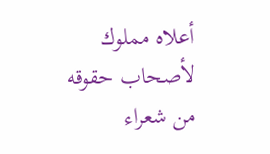أعلاه مملوك لأصحاب حقوقه من شعراء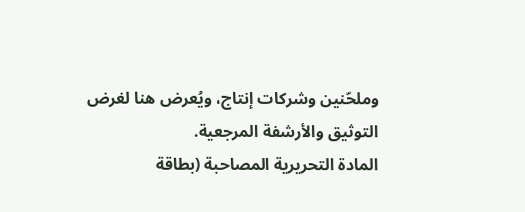وملحّنين وشركات إنتاج، ويُعرض هنا لغرض التوثيق والأرشفة المرجعية.
المادة التحريرية المصاحبة (بطاقة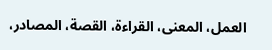العمل، المعنى، القراءة، القصة، المصادر،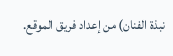نبذة الفنان) من إعداد فريق الموقع.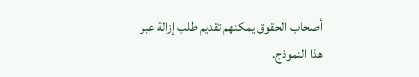أصحاب الحقوق يمكنهم تقديم طلب إزالة عبر هذا النموذج.